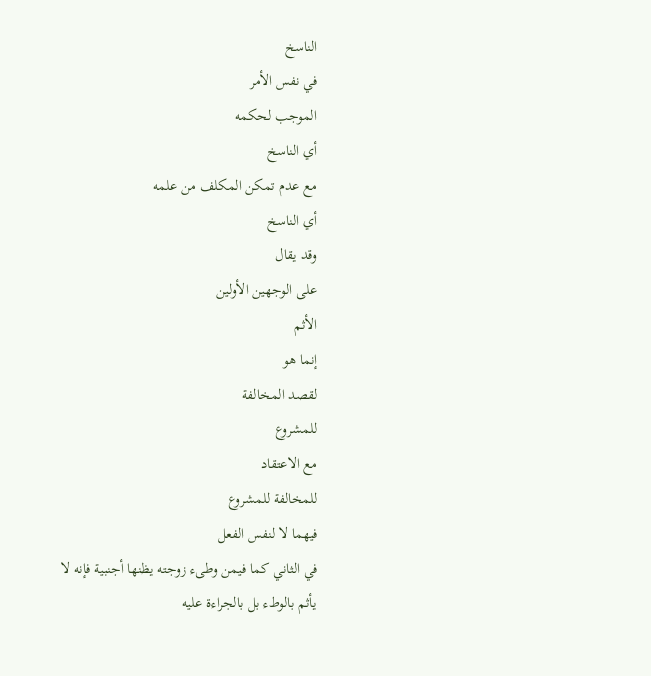الناسخ
في نفس الأمر
الموجب لحكمه
أي الناسخ
مع عدم تمكن المكلف من علمه
أي الناسخ
وقد يقال
على الوجهين الأولين
الأثم
إنما هو
لقصد المخالفة
للمشروع
مع الاعتقاد
للمخالفة للمشروع
فيهما لا لنفس الفعل
في الثاني كما فيمن وطىء زوجته يظنها أجنبية فإنه لا يأثم بالوطء بل بالجراءة عليه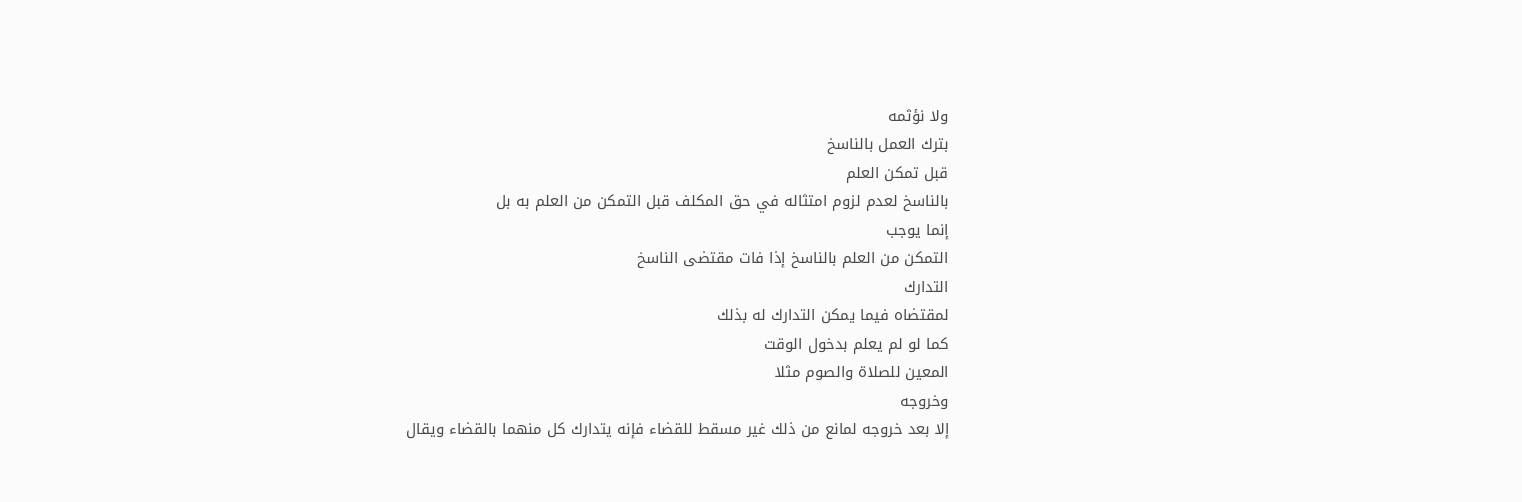ولا نؤثمه
بترك العمل بالناسخ
قبل تمكن العلم
بالناسخ لعدم لزوم امتثاله في حق المكلف قبل التمكن من العلم به بل
إنما يوجب
التمكن من العلم بالناسخ إذا فات مقتضى الناسخ
التدارك
لمقتضاه فيما يمكن التدارك له بذلك
كما لو لم يعلم بدخول الوقت
المعين للصلاة والصوم مثلا
وخروجه
إلا بعد خروجه لمانع من ذلك غير مسقط للقضاء فإنه يتدارك كل منهما بالقضاء ويقال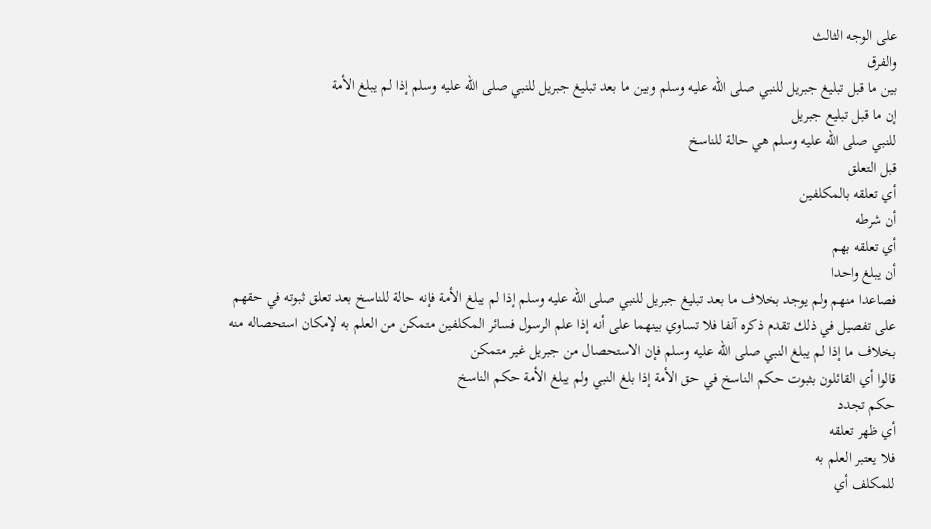على الوجه الثالث
والفرق
بين ما قبل تبليغ جبريل للنبي صلى الله عليه وسلم وبين ما بعد تبليغ جبريل للنبي صلى الله عليه وسلم إذا لم يبلغ الأمة
إن ما قبل تبليع جبريل
للنبي صلى الله عليه وسلم هي حالة للناسخ
قبل التعلق
أي تعلقه بالمكلفين
أن شرطه
أي تعلقه بهم
أن يبلغ واحدا
فصاعدا منهم ولم يوجد بخلاف ما بعد تبليغ جبريل للنبي صلى الله عليه وسلم إذا لم يبلغ الأمة فإنه حالة للناسخ بعد تعلق ثبوته في حقهم على تفصيل في ذلك تقدم ذكره آنفا فلا تساوي بينهما على أنه إذا علم الرسول فسائر المكلفين متمكن من العلم به لإمكان استحصاله منه بخلاف ما إذا لم يبلغ النبي صلى الله عليه وسلم فإن الاستحصال من جبريل غير متمكن
قالوا أي القائلون بثبوت حكم الناسخ في حق الأمة إذا بلغ النبي ولم يبلغ الأمة حكم الناسخ
حكم تجدد
أي ظهر تعلقه
فلا يعتبر العلم به
للمكلف أي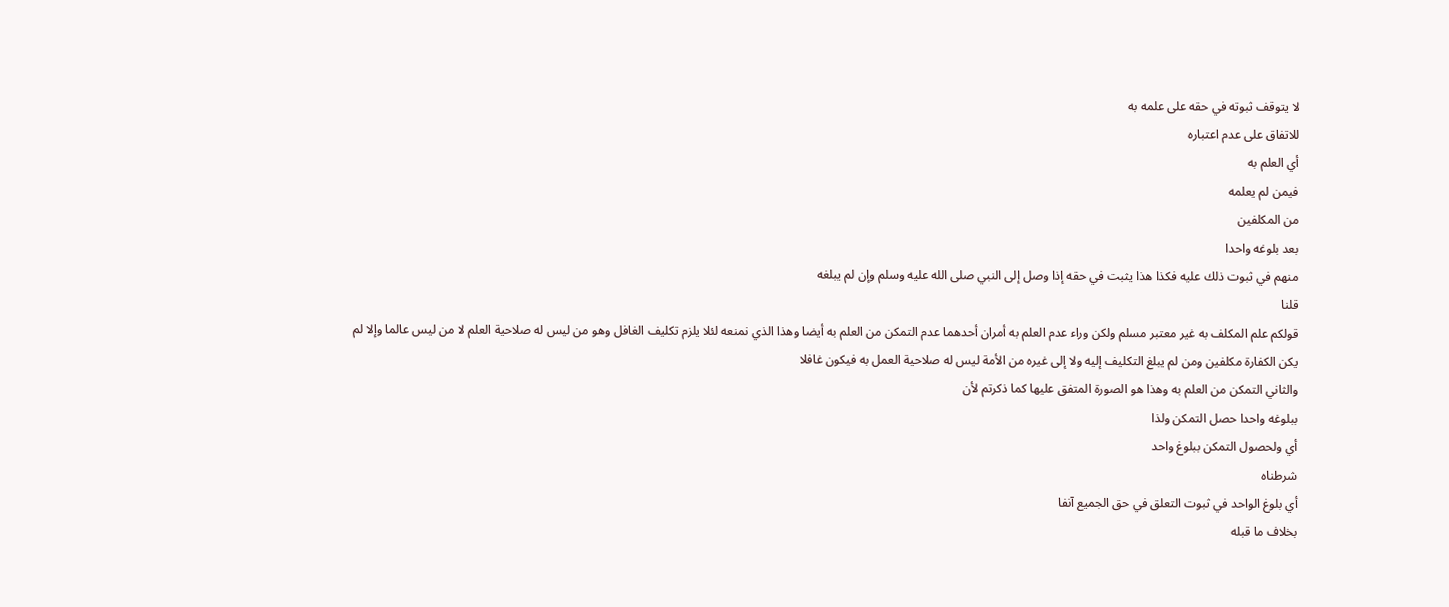لا يتوقف ثبوته في حقه على علمه به
للاتفاق على عدم اعتباره
أي العلم به
فيمن لم يعلمه
من المكلفين
بعد بلوغه واحدا
منهم في ثبوت ذلك عليه فكذا هذا يثبت في حقه إذا وصل إلى النبي صلى الله عليه وسلم وإن لم يبلغه
قلنا
قولكم علم المكلف به غير معتبر مسلم ولكن وراء عدم العلم به أمران أحدهما عدم التمكن من العلم به أيضا وهذا الذي نمنعه لئلا يلزم تكليف الغافل وهو من ليس له صلاحية العلم لا من ليس عالما وإلا لم يكن الكفارة مكلفين ومن لم يبلغ التكليف إليه ولا إلى غيره من الأمة ليس له صلاحية العمل به فيكون غافلا
والثاني التمكن من العلم به وهذا هو الصورة المتفق عليها كما ذكرتم لأن
ببلوغه واحدا حصل التمكن ولذا
أي ولحصول التمكن ببلوغ واحد
شرطناه
أي بلوغ الواحد في ثبوت التعلق في حق الجميع آنفا
بخلاف ما قبله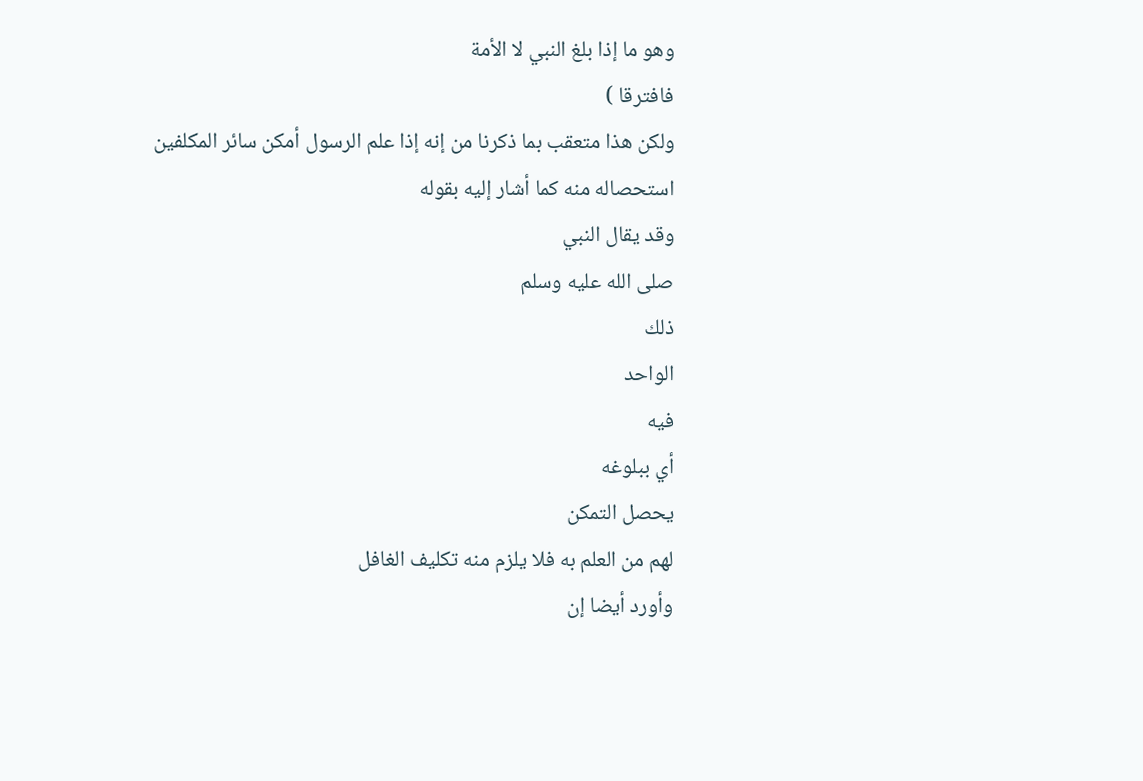وهو ما إذا بلغ النبي لا الأمة
فافترقا )
ولكن هذا متعقب بما ذكرنا من إنه إذا علم الرسول أمكن سائر المكلفين استحصاله منه كما أشار إليه بقوله
وقد يقال النبي
صلى الله عليه وسلم
ذلك
الواحد
فيه
أي ببلوغه
يحصل التمكن
لهم من العلم به فلا يلزم منه تكليف الغافل
وأورد أيضا إن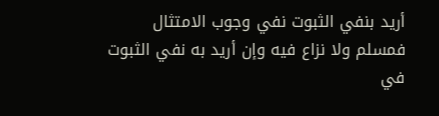أريد بنفي الثبوت نفي وجوب الامتثال فمسلم ولا نزاع فيه وإن أريد به نفي الثبوت في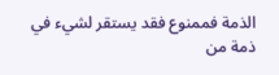الذمة فممنوع فقد يستقر لشيء في ذمة من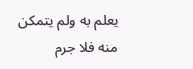يعلم به ولم يتمكن منه فلا جرم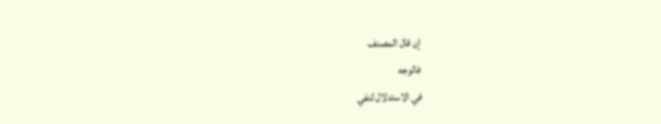إن قال المصنف
فالوجه
في الاستدلال لنفي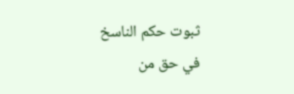ثبوت حكم الناسخ في حق من